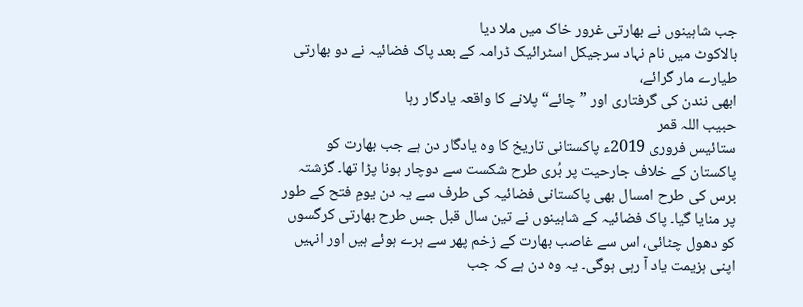جب شاہینوں نے بھارتی غرور خاک میں ملا دیا
بالاکوٹ میں نام نہاد سرجیکل اسٹرائیک ڈرامہ کے بعد پاک فضائیہ نے دو بھارتی طیارے مار گرائے،
ابھی نندن کی گرفتاری اور ”چائے“ پلانے کا واقعہ یادگار رہا
حبیب اللہ قمر
ستائیس فروری 2019ء پاکستانی تاریخ کا وہ یادگار دن ہے جب بھارت کو پاکستان کے خلاف جارحیت پر بُری طرح شکست سے دوچار ہونا پڑا تھا۔ گزشتہ برس کی طرح امسال بھی پاکستانی فضائیہ کی طرف سے یہ دن یومِ فتح کے طور پر منایا گیا۔ پاک فضائیہ کے شاہینوں نے تین سال قبل جس طرح بھارتی کرگسوں کو دھول چٹائی، اس سے غاصب بھارت کے زخم پھر سے ہرے ہوئے ہیں اور انہیں اپنی ہزیمت یاد آ رہی ہوگی۔ یہ وہ دن ہے کہ جب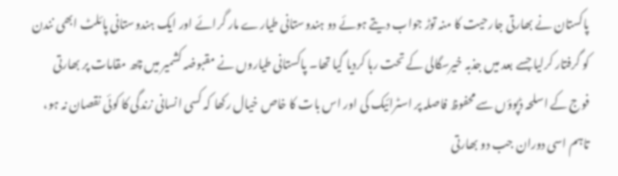پاکستان نے بھارتی جارحیت کا منہ توڑ جواب دیتے ہوئے دو ہندوستانی طیارے مار گرائے اور ایک ہندوستانی پائلٹ ابھی نندن کو گرفتار کرلیا جسے بعد میں جذبہ خیرسگالی کے تحت رہا کردیا گیا تھا۔ پاکستانی طیاروں نے مقبوضہ کشمیر میں چھ مقامات پر بھارتی فوج کے اسلحہ ڈپوؤں سے محفوظ فاصلہ پر اسٹرائیک کی اور اس بات کا خاص خیال رکھا کہ کسی انسانی زندگی کا کوئی نقصان نہ ہو، تاہم اسی دوران جب دو بھارتی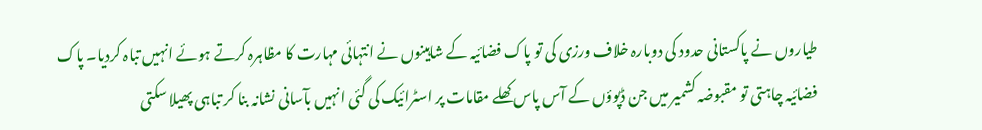طیاروں نے پاکستانی حدود کی دوبارہ خلاف ورزی کی تو پاک فضائیہ کے شاہینوں نے انتہائی مہارت کا مظاہرہ کرتے ہوئے انہیں تباہ کردیا۔ پاک فضائیہ چاہتی تو مقبوضہ کشمیر میں جن ڈپوؤں کے آس پاس کھلے مقامات پر اسٹرائیک کی گئی انہیں بآسانی نشانہ بنا کر تباہی پھیلا سکتی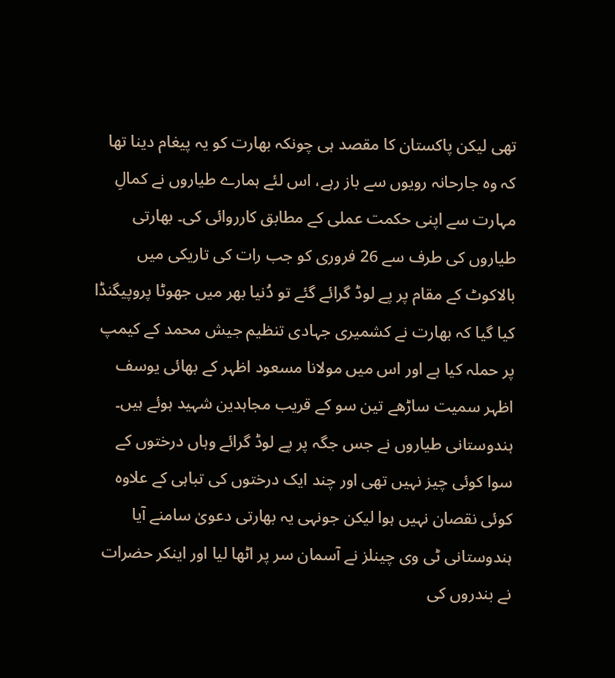تھی لیکن پاکستان کا مقصد ہی چونکہ بھارت کو یہ پیغام دینا تھا کہ وہ جارحانہ رویوں سے باز رہے، اس لئے ہمارے طیاروں نے کمالِ مہارت سے اپنی حکمت عملی کے مطابق کارروائی کی۔ بھارتی طیاروں کی طرف سے 26 فروری کو جب رات کی تاریکی میں بالاکوٹ کے مقام پر پے لوڈ گرائے گئے تو دُنیا بھر میں جھوٹا پروپیگنڈا کیا گیا کہ بھارت نے کشمیری جہادی تنظیم جیش محمد کے کیمپ پر حملہ کیا ہے اور اس میں مولانا مسعود اظہر کے بھائی یوسف اظہر سمیت ساڑھے تین سو کے قریب مجاہدین شہید ہوئے ہیں۔
ہندوستانی طیاروں نے جس جگہ پر پے لوڈ گرائے وہاں درختوں کے سوا کوئی چیز نہیں تھی اور چند ایک درختوں کی تباہی کے علاوہ کوئی نقصان نہیں ہوا لیکن جونہی یہ بھارتی دعویٰ سامنے آیا ہندوستانی ٹی وی چینلز نے آسمان سر پر اٹھا لیا اور اینکر حضرات نے بندروں کی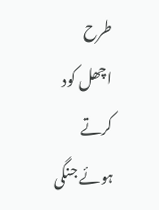طرح اچھل کود کرتے ہوئے جنگی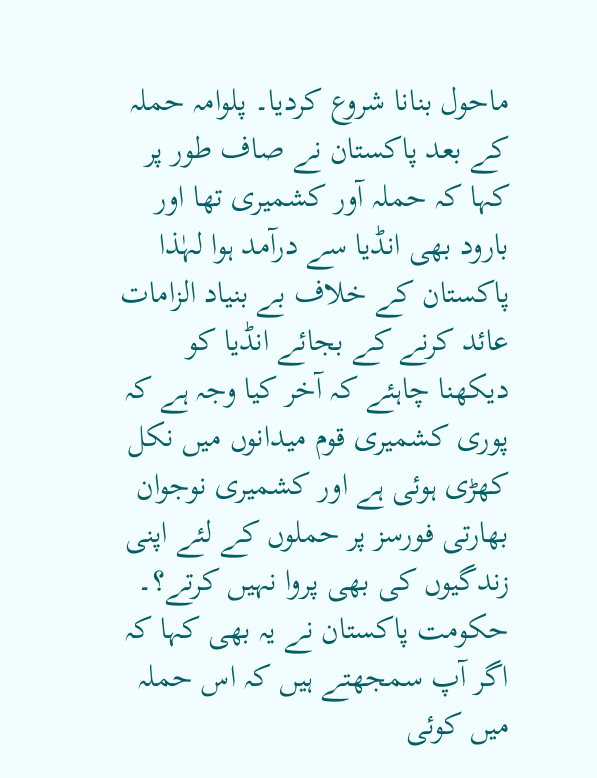ماحول بنانا شروع کردیا۔ پلوامہ حملہ کے بعد پاکستان نے صاف طور پر کہا کہ حملہ آور کشمیری تھا اور بارود بھی انڈیا سے درآمد ہوا لہٰذا پاکستان کے خلاف بے بنیاد الزامات عائد کرنے کے بجائے انڈیا کو دیکھنا چاہئے کہ آخر کیا وجہ ہے کہ پوری کشمیری قوم میدانوں میں نکل کھڑی ہوئی ہے اور کشمیری نوجوان بھارتی فورسز پر حملوں کے لئے اپنی زندگیوں کی بھی پروا نہیں کرتے؟۔ حکومت پاکستان نے یہ بھی کہا کہ اگر آپ سمجھتے ہیں کہ اس حملہ میں کوئی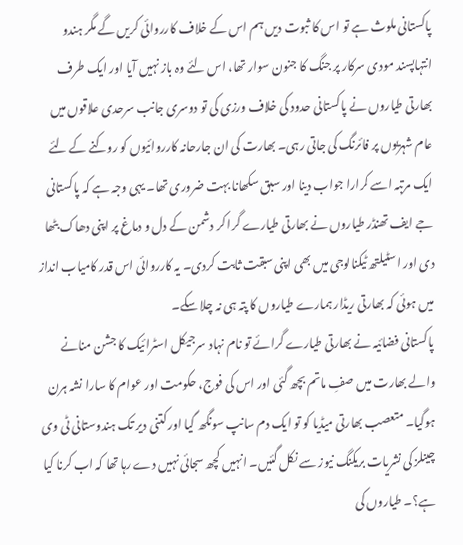پاکستانی ملوث ہے تو اس کا ثبوت دیں ہم اس کے خلاف کارروائی کریں گے مگر ہندو انتہاپسند مودی سرکار پر جنگ کا جنون سوار تھا، اس لئے وہ باز نہیں آیا اور ایک طرف بھارتی طیاروں نے پاکستانی حدود کی خلاف ورزی کی تو دوسری جانب سرحدی علاقوں میں عام شہریوں پر فائرنگ کی جاتی رہی۔ بھارت کی ان جارحانہ کارروائیوں کو روکنے کے لئے ایک مرتبہ اسے کرارا جواب دینا اور سبق سکھانا بہت ضروری تھا۔ یہی وجہ ہے کہ پاکستانی جے ایف تھنڈر طیاروں نے بھارتی طیارے گرا کر دشمن کے دل و دماغ پر اپنی دھاک بٹھا دی اور اسٹیلتھ ٹیکنالوجی میں بھی اپنی سبقت ثابت کردی۔ یہ کارروائی اس قدر کامیاب انداز میں ہوئی کہ بھارتی ریڈار ہمارے طیاروں کا پتہ ہی نہ چلا سکے۔
پاکستانی فضائیہ نے بھارتی طیارے گرائے تو نام نہاد سرجیکل اسٹرائیک کا جشن منانے والے بھارت میں صفِ ماتم بچھ گئی اور اس کی فوج، حکومت اور عوام کا سارا نشہ ہرن ہوگیا۔ متعصب بھارتی میڈیا کو تو ایک دم سانپ سونگھ گیا اور کتنی دیر تک ہندوستانی ٹی وی چینلز کی نشریات بریکنگ نیوز سے نکل گئیں۔ انہیں کچھ سجائی نہیں دے رہا تھا کہ اب کرنا کیا ہے؟۔ طیاروں کی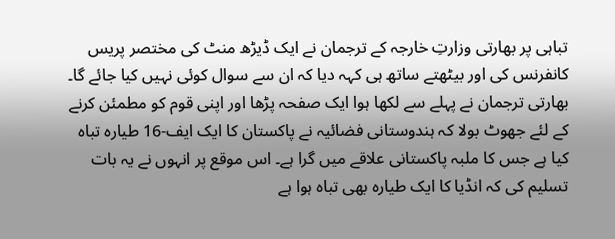تباہی پر بھارتی وزارتِ خارجہ کے ترجمان نے ایک ڈیڑھ منٹ کی مختصر پریس کانفرنس کی اور بیٹھتے ساتھ ہی کہہ دیا کہ ان سے سوال کوئی نہیں کیا جائے گا۔ بھارتی ترجمان نے پہلے سے لکھا ہوا ایک صفحہ پڑھا اور اپنی قوم کو مطمئن کرنے کے لئے جھوٹ بولا کہ ہندوستانی فضائیہ نے پاکستان کا ایک ایف-16 طیارہ تباہ کیا ہے جس کا ملبہ پاکستانی علاقے میں گرا ہے۔ اس موقع پر انہوں نے یہ بات تسلیم کی کہ انڈیا کا ایک طیارہ بھی تباہ ہوا ہے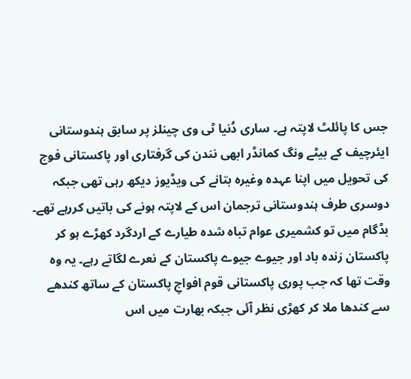جس کا پائلٹ لاپتہ ہے۔ ساری دُنیا ٹی وی چینلز پر سابق ہندوستانی ایئرچیف کے بیٹے ونگ کمانڈر ابھی نندن کی گرفتاری اور پاکستانی فوج کی تحویل میں اپنا عہدہ وغیرہ بتانے کی ویڈیوز دیکھ رہی تھی جبکہ دوسری طرف ہندوستانی ترجمان اس کے لاپتہ ہونے کی باتیں کررہے تھے۔ بڈگام میں تو کشمیری عوام تباہ شدہ طیارے کے اردگرد کھڑے ہو کر پاکستان زندہ باد اور جیوے جیوے پاکستان کے نعرے لگاتے رہے۔ یہ وہ وقت تھا کہ جب پوری پاکستانی قوم افواجِ پاکستان کے ساتھ کندھے سے کندھا ملا کر کھڑی نظر آئی جبکہ بھارت میں اس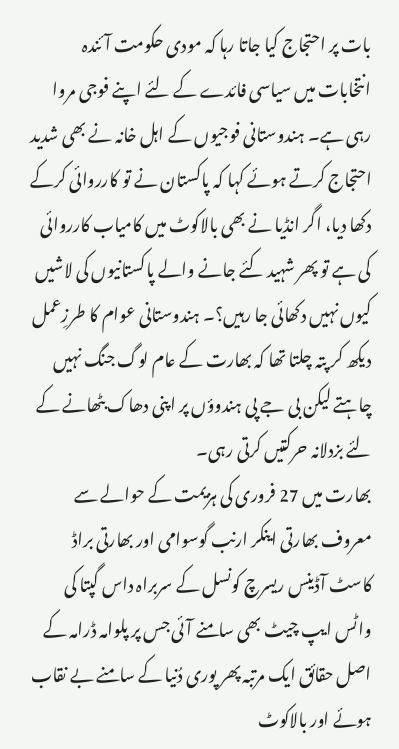بات پر احتجاج کیا جاتا رہا کہ مودی حکومت آئندہ انتخابات میں سیاسی فائدے کے لئے اپنے فوجی مروا رہی ہے۔ ہندوستانی فوجیوں کے اہل خانہ نے بھی شدید احتجاج کرتے ہوئے کہا کہ پاکستان نے تو کارروائی کرکے دکھا دیا، اگر انڈیا نے بھی بالاکوٹ میں کامیاب کارروائی کی ہے تو پھر شہید کئے جانے والے پاکستانیوں کی لاشیں کیوں نہیں دکھائی جا رہیں؟۔ ہندوستانی عوام کا طرزِعمل دیکھ کر پتہ چلتا تھا کہ بھارت کے عام لوگ جنگ نہیں چاہتے لیکن بی جے پی ہندوؤں پر اپنی دھاک بٹھانے کے لئے بزدلانہ حرکتیں کرتی رہی۔
بھارت میں 27 فروری کی ہزیمت کے حوالے سے معروف بھارتی اینکر ارنب گوسوامی اور بھارتی براڈ کاسٹ آڈینس ریسرچ کونسل کے سربراہ داس گپتا کی واٹس ایپ چیٹ بھی سامنے آئی جس پر پلوامہ ڈرامہ کے اصل حقائق ایک مرتبہ پھر پوری دُنیا کے سامنے بے نقاب ہوئے اور بالاکوٹ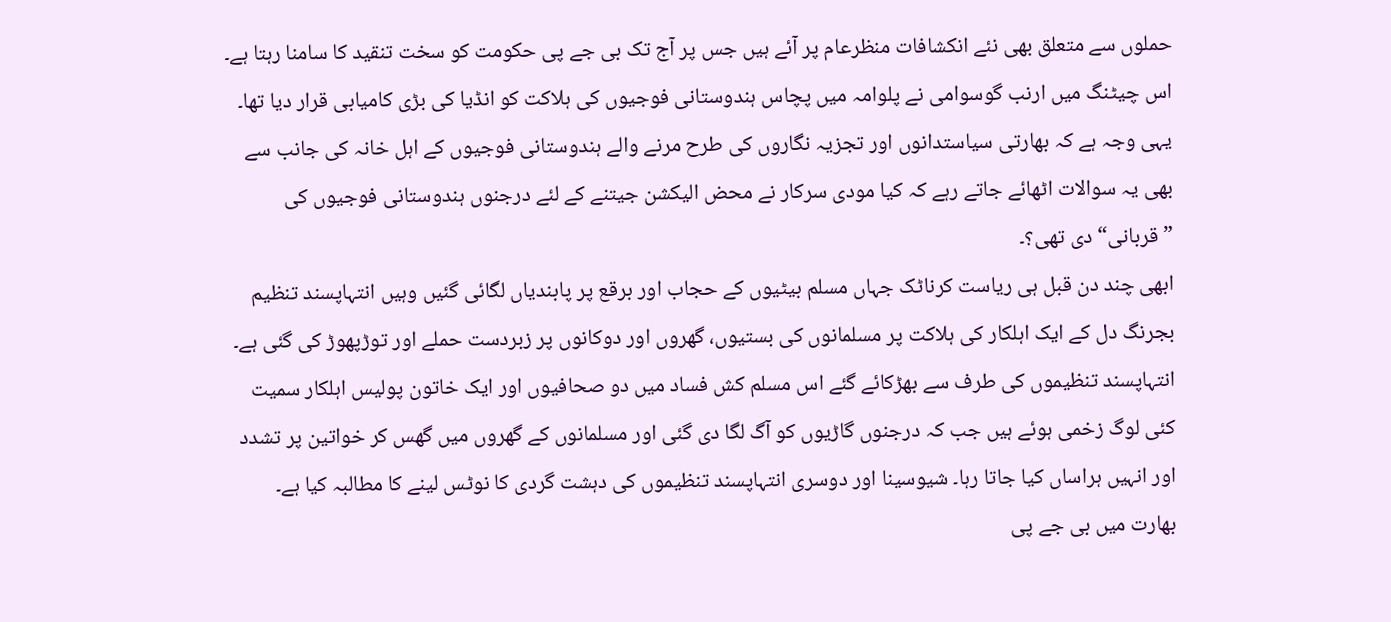حملوں سے متعلق بھی نئے انکشافات منظرعام پر آئے ہیں جس پر آج تک بی جے پی حکومت کو سخت تنقید کا سامنا رہتا ہے۔ اس چیٹنگ میں ارنب گوسوامی نے پلوامہ میں پچاس ہندوستانی فوجیوں کی ہلاکت کو انڈیا کی بڑی کامیابی قرار دیا تھا۔ یہی وجہ ہے کہ بھارتی سیاستدانوں اور تجزیہ نگاروں کی طرح مرنے والے ہندوستانی فوجیوں کے اہل خانہ کی جانب سے بھی یہ سوالات اٹھائے جاتے رہے کہ کیا مودی سرکار نے محض الیکشن جیتنے کے لئے درجنوں ہندوستانی فوجیوں کی ”قربانی“ دی تھی؟۔
ابھی چند دن قبل ہی ریاست کرناٹک جہاں مسلم بیٹیوں کے حجاب اور برقع پر پابندیاں لگائی گئیں وہیں انتہاپسند تنظیم بجرنگ دل کے ایک اہلکار کی ہلاکت پر مسلمانوں کی بستیوں، گھروں اور دوکانوں پر زبردست حملے اور توڑپھوڑ کی گئی ہے۔ انتہاپسند تنظیموں کی طرف سے بھڑکائے گئے اس مسلم کش فساد میں دو صحافیوں اور ایک خاتون پولیس اہلکار سمیت کئی لوگ زخمی ہوئے ہیں جب کہ درجنوں گاڑیوں کو آگ لگا دی گئی اور مسلمانوں کے گھروں میں گھس کر خواتین پر تشدد اور انہیں ہراساں کیا جاتا رہا۔ شیوسینا اور دوسری انتہاپسند تنظیموں کی دہشت گردی کا نوٹس لینے کا مطالبہ کیا ہے۔ بھارت میں بی جے پی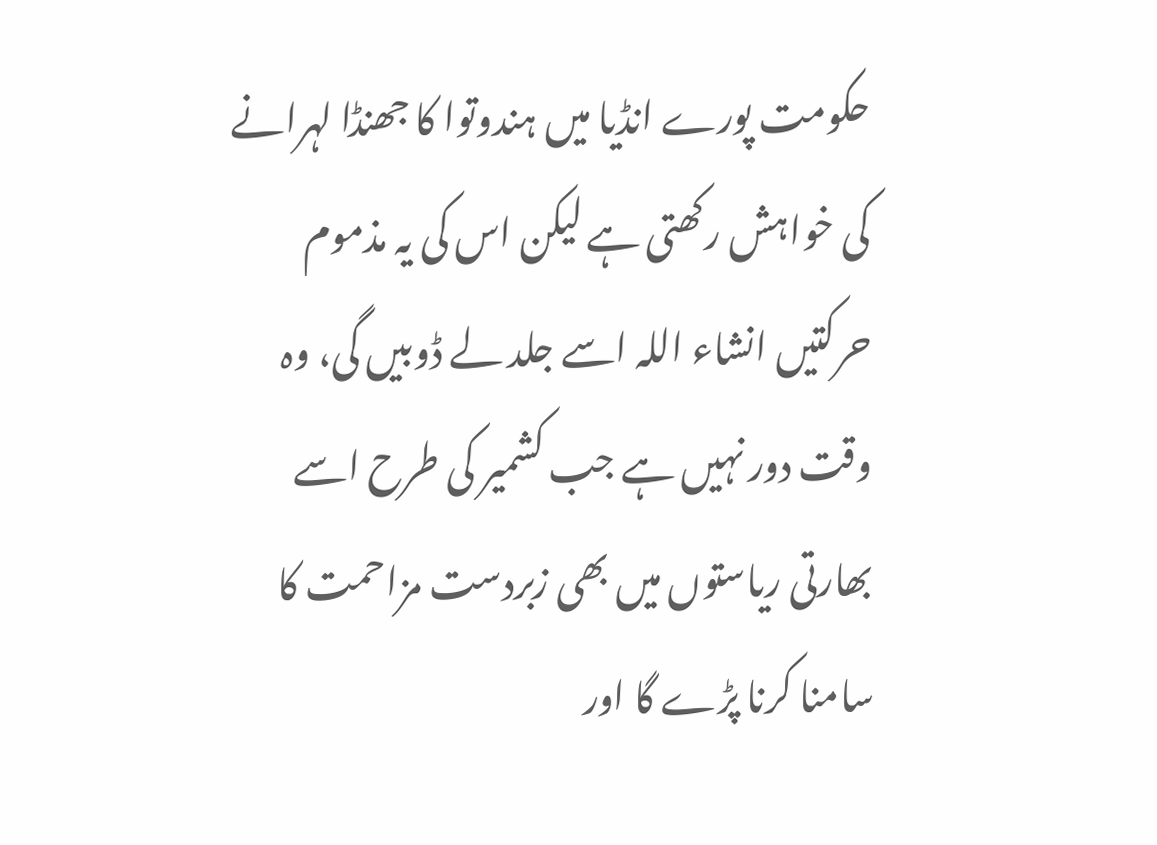حکومت پورے انڈیا میں ہندوتوا کا جھنڈا لہرانے کی خواہش رکھتی ہے لیکن اس کی یہ مذموم حرکتیں انشاء اللہ اسے جلد لے ڈوبیں گی، وہ وقت دور نہیں ہے جب کشمیر کی طرح اسے بھارتی ریاستوں میں بھی زبردست مزاحمت کا سامنا کرنا پڑے گا اور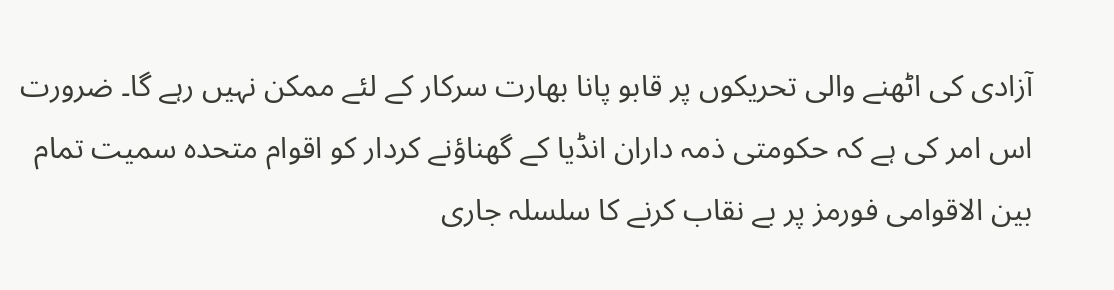آزادی کی اٹھنے والی تحریکوں پر قابو پانا بھارت سرکار کے لئے ممکن نہیں رہے گا۔ ضرورت اس امر کی ہے کہ حکومتی ذمہ داران انڈیا کے گھناؤنے کردار کو اقوام متحدہ سمیت تمام بین الاقوامی فورمز پر بے نقاب کرنے کا سلسلہ جاری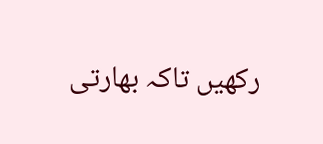رکھیں تاکہ بھارتی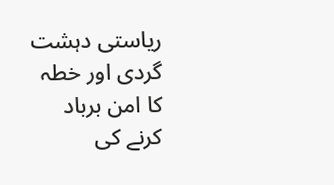ریاستی دہشت گردی اور خطہ کا امن برباد کرنے کی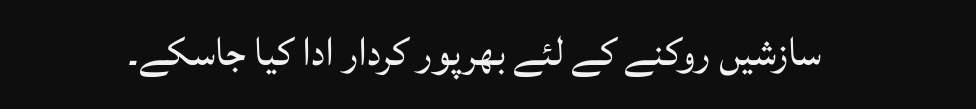سازشیں روکنے کے لئے بھرپور کردار ادا کیا جاسکے۔